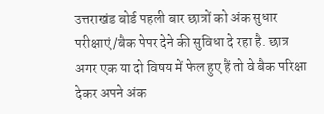उत्तराखंड बोर्ड पहली बार छात्रों को अंक सुधार परीक्षाएं/बैक पेपर देने की सुविधा दे रहा है. छात्र अगर एक या दो विषय में फेल हुए हैं तो वे बैक परिक्षा देकर अपने अंक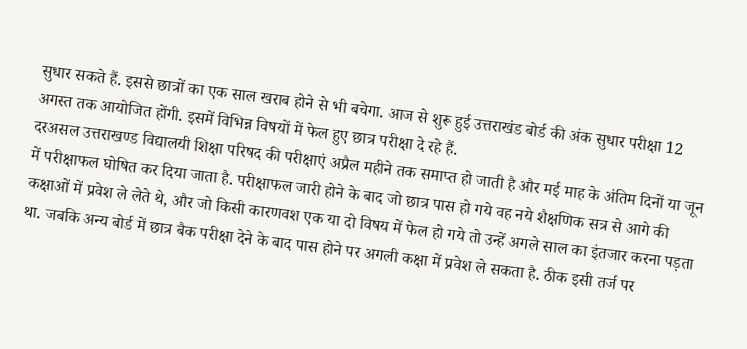सुधार सकते हैं. इससे छात्रों का एक साल खराब होने से भी बचेगा. आज से शुरू हुई उत्तराखंड बोर्ड की अंक सुधार परीक्षा 12 अगस्त तक आयोजित होंगी. इसमें विभिन्न विषयों में फेल हुए छात्र परीक्षा दे रहे हैं.
दरअसल उत्तराखण्ड विद्यालयी शिक्षा परिषद की परीक्षाएं अप्रैल महीने तक समाप्त हो जाती है और मई माह के अंतिम दिनों या जून में परीक्षाफल घोषित कर दिया जाता है. परीक्षाफल जारी होने के बाद जो छात्र पास हो गये वह नये शैक्षणिक सत्र से आगे की कक्षाओं में प्रवेश ले लेते थे, और जो किसी कारणवश एक या दो विषय में फेल हो गये तो उन्हें अगले साल का इंतजार करना पड़ता था. जबकि अन्य बोर्ड में छात्र बैक परीक्षा देने के बाद पास होने पर अगली कक्षा में प्रवेश ले सकता है. ठीक इसी तर्ज पर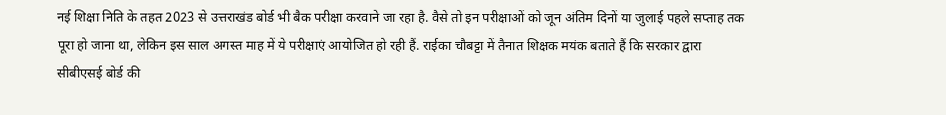नई शिक्षा निति के तहत 2023 से उत्तराखंड बोर्ड भी बैक परीक्षा करवाने जा रहा है. वैसे तो इन परीक्षाओं को जून अंतिम दिनों या जुलाई पहले सप्ताह तक पूरा हो जाना था, लेकिन इस साल अगस्त माह में ये परीक्षाएं आयोजित हो रही हैं. राईका चौबट्टा में तैनात शिक्षक मयंक बताते हैं कि सरकार द्वारा सीबीएसई बोर्ड की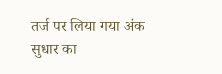तर्ज पर लिया गया अंक सुधार का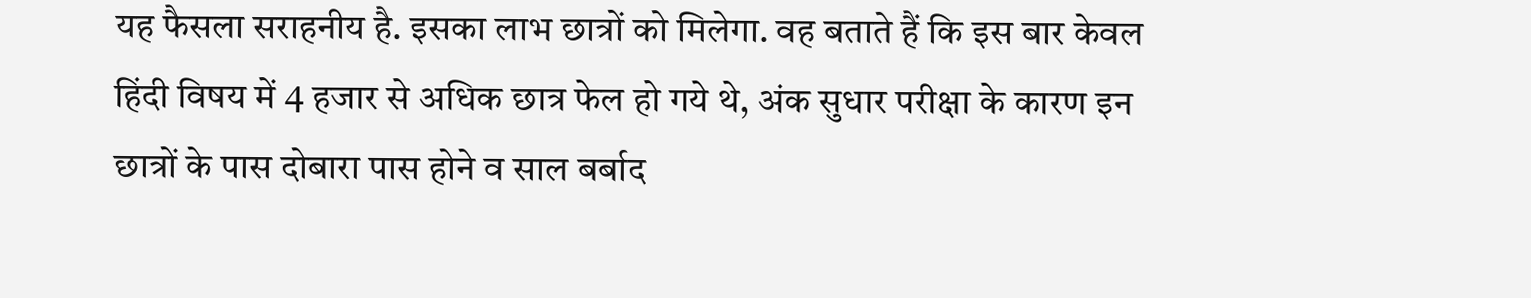यह फैसला सराहनीय है. इसका लाभ छात्रों को मिलेगा. वह बताते हैं कि इस बार केवल हिंदी विषय में 4 हजार से अधिक छात्र फेल हो गये थे, अंक सुधार परीक्षा के कारण इन छात्रों के पास दोबारा पास होने व साल बर्बाद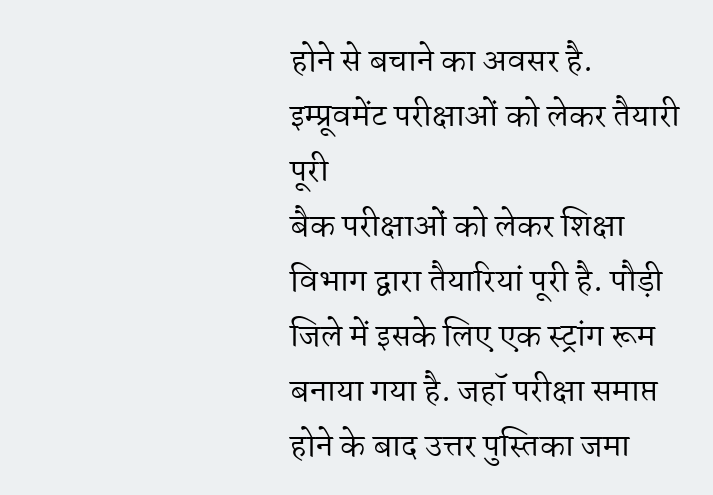होने से बचाने का अवसर है.
इम्प्रूवमेंट परीक्षाओं को लेकर तैयारी पूरी
बैक परीक्षाओं को लेकर शिक्षा विभाग द्वारा तैयारियां पूरी है. पौड़ी जिले में इसके लिए एक स्ट्रांग रूम बनाया गया है. जहॉ परीक्षा समाप्त होने के बाद उत्तर पुस्तिका जमा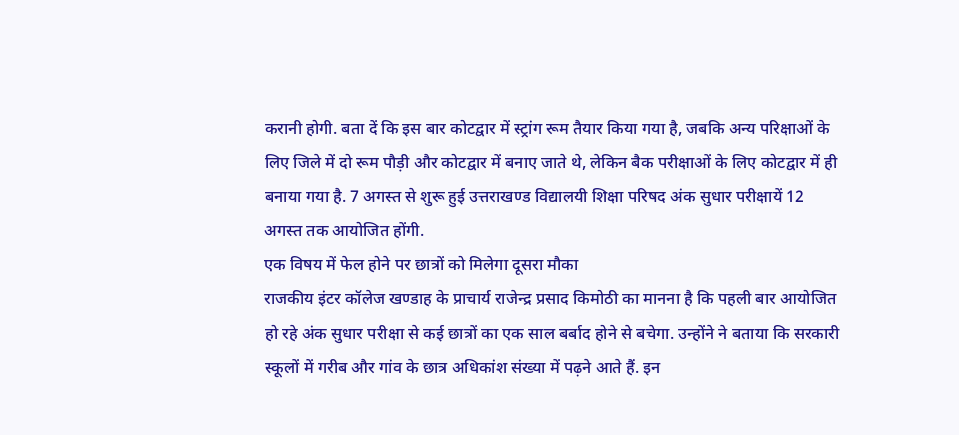करानी होगी. बता दें कि इस बार कोटद्वार में स्ट्रांग रूम तैयार किया गया है, जबकि अन्य परिक्षाओं के लिए जिले में दो रूम पौड़ी और कोटद्वार में बनाए जाते थे, लेकिन बैक परीक्षाओं के लिए कोटद्वार में ही बनाया गया है. 7 अगस्त से शुरू हुई उत्तराखण्ड विद्यालयी शिक्षा परिषद अंक सुधार परीक्षायें 12 अगस्त तक आयोजित होंगी.
एक विषय में फेल होने पर छात्रों को मिलेगा दूसरा मौका
राजकीय इंटर कॉलेज खण्डाह के प्राचार्य राजेन्द्र प्रसाद किमोठी का मानना है कि पहली बार आयोजित हो रहे अंक सुधार परीक्षा से कई छात्रों का एक साल बर्बाद होने से बचेगा. उन्होंने ने बताया कि सरकारी स्कूलों में गरीब और गांव के छात्र अधिकांश संख्या में पढ़ने आते हैं. इन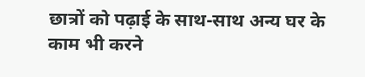छात्रों को पढ़ाई के साथ-साथ अन्य घर के काम भी करने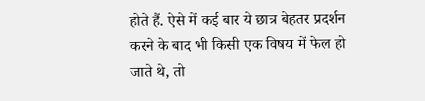होते हैं. ऐसे में कई बार ये छात्र बेहतर प्रदर्शन करने के बाद भी किसी एक विषय में फेल हो जाते थे, तो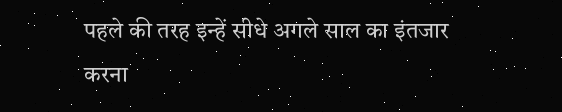पहले की तरह इन्हें सीधे अगले साल का इंतजार करना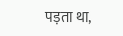पड़ता था,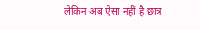लेकिन अब ऐसा नहीं है छात्र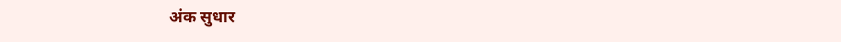अंक सुधार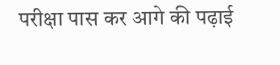परीक्षा पास कर आगे की पढ़ाई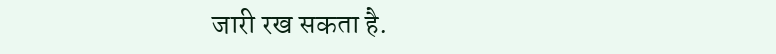जारी रख सकता है.